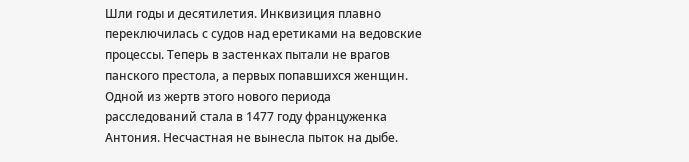Шли годы и десятилетия. Инквизиция плавно переключилась с судов над еретиками на ведовские процессы. Теперь в застенках пытали не врагов панского престола, а первых попавшихся женщин. Одной из жертв этого нового периода расследований стала в 1477 году француженка Антония. Несчастная не вынесла пыток на дыбе.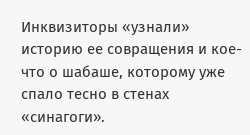Инквизиторы «узнали» историю ее совращения и кое-что о шабаше, которому уже спало тесно в стенах «синагоги».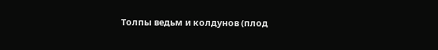Толпы ведьм и колдунов (плод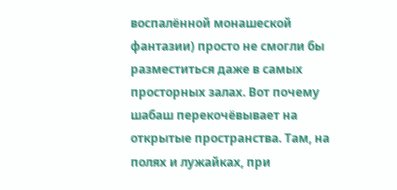воспалённой монашеской фантазии) просто не смогли бы разместиться даже в самых просторных залах. Вот почему шабаш перекочёвывает на открытые пространства. Там, на полях и лужайках, при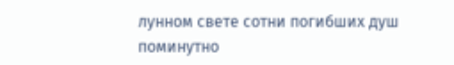лунном свете сотни погибших душ поминутно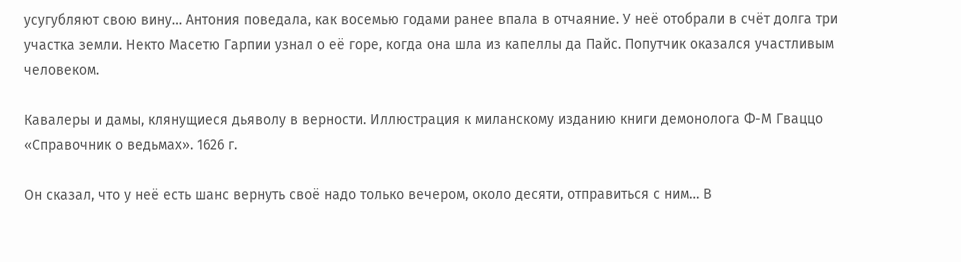усугубляют свою вину… Антония поведала, как восемью годами ранее впала в отчаяние. У неё отобрали в счёт долга три участка земли. Некто Масетю Гарпии узнал о её горе, когда она шла из капеллы да Пайс. Попутчик оказался участливым человеком.

Кавалеры и дамы, клянущиеся дьяволу в верности. Иллюстрация к миланскому изданию книги демонолога Ф-М Гваццо «Справочник о ведьмах». 1626 г.

Он сказал, что у неё есть шанс вернуть своё надо только вечером, около десяти, отправиться с ним… В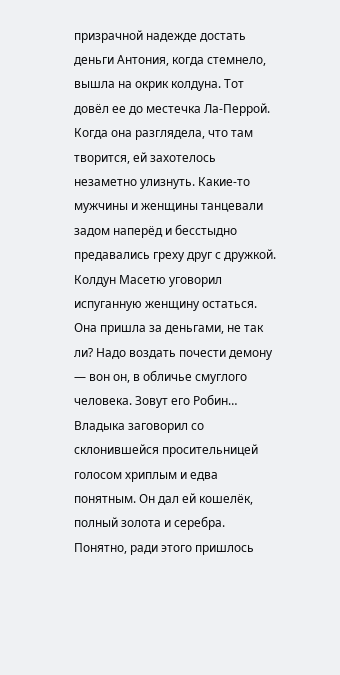призрачной надежде достать деньги Антония, когда стемнело, вышла на окрик колдуна. Тот довёл ее до местечка Ла-Перрой. Когда она разглядела, что там творится, ей захотелось незаметно улизнуть. Какие-то мужчины и женщины танцевали задом наперёд и бесстыдно предавались греху друг с дружкой. Колдун Масетю уговорил испуганную женщину остаться. Она пришла за деньгами, не так ли? Надо воздать почести демону — вон он, в обличье смуглого человека. Зовут его Робин… Владыка заговорил со склонившейся просительницей голосом хриплым и едва понятным. Он дал ей кошелёк, полный золота и серебра. Понятно, ради этого пришлось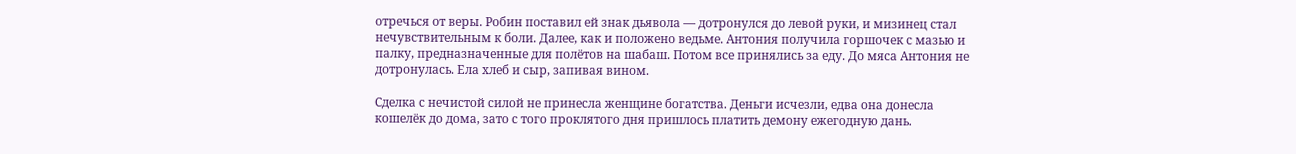отречься от веры. Робин поставил ей знак дьявола — дотронулся до левой руки, и мизинец стал нечувствительным к боли. Далее, как и положено ведьме. Антония получила горшочек с мазью и палку, предназначенные для полётов на шабаш. Потом все принялись за еду. До мяса Антония не дотронулась. Ела хлеб и сыр, запивая вином.

Сделка с нечистой силой не принесла женщине богатства. Деньги исчезли, едва она донесла кошелёк до дома, зато с того проклятого дня пришлось платить демону ежегодную дань.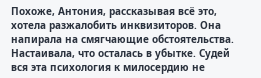Похоже, Антония, рассказывая всё это, хотела разжалобить инквизиторов. Она напирала на смягчающие обстоятельства. Настаивала, что осталась в убытке. Судей вся эта психология к милосердию не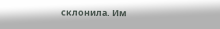склонила. Им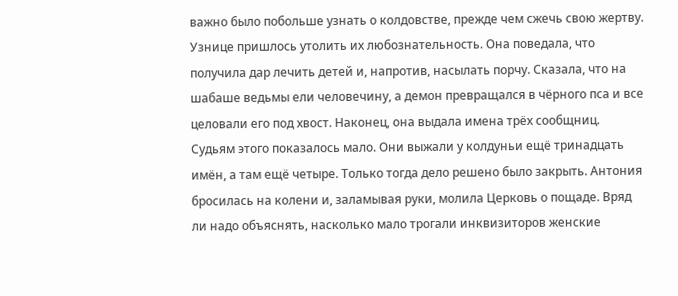важно было побольше узнать о колдовстве, прежде чем сжечь свою жертву. Узнице пришлось утолить их любознательность. Она поведала, что получила дар лечить детей и, напротив, насылать порчу. Сказала, что на шабаше ведьмы ели человечину, а демон превращался в чёрного пса и все целовали его под хвост. Наконец, она выдала имена трёх сообщниц. Судьям этого показалось мало. Они выжали у колдуньи ещё тринадцать имён, а там ещё четыре. Только тогда дело решено было закрыть. Антония бросилась на колени и, заламывая руки, молила Церковь о пощаде. Вряд ли надо объяснять, насколько мало трогали инквизиторов женские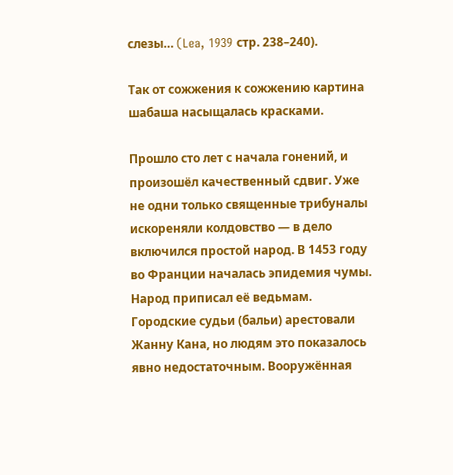слезы… (Lea, 1939 стр. 238–240).

Так от сожжения к сожжению картина шабаша насыщалась красками.

Прошло сто лет с начала гонений, и произошёл качественный сдвиг. Уже не одни только священные трибуналы искореняли колдовство — в дело включился простой народ. В 1453 году во Франции началась эпидемия чумы. Народ приписал её ведьмам. Городские судьи (бальи) арестовали Жанну Кана, но людям это показалось явно недостаточным. Вооружённая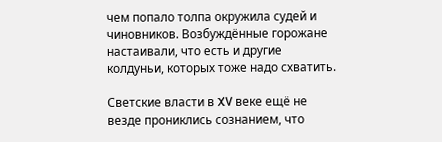чем попало толпа окружила судей и чиновников. Возбуждённые горожане настаивали, что есть и другие колдуньи, которых тоже надо схватить.

Светские власти в XV веке ещё не везде прониклись сознанием, что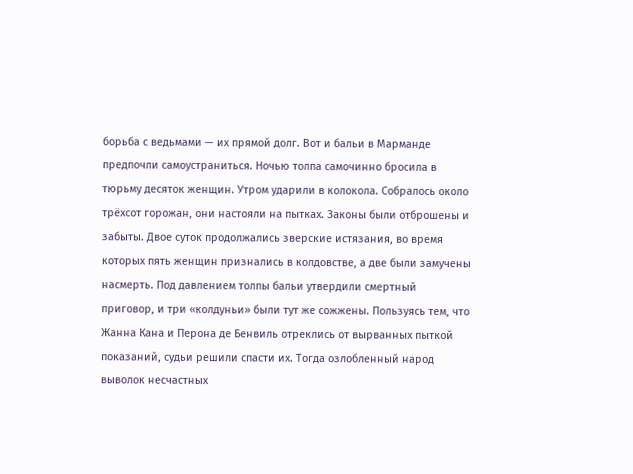борьба с ведьмами — их прямой долг. Вот и бальи в Марманде предпочли самоустраниться. Ночью толпа самочинно бросила в тюрьму десяток женщин. Утром ударили в колокола. Собралось около трёхсот горожан, они настояли на пытках. Законы были отброшены и забыты. Двое суток продолжались зверские истязания, во время которых пять женщин признались в колдовстве, а две были замучены насмерть. Под давлением толпы бальи утвердили смертный приговор, и три «колдуньи» были тут же сожжены. Пользуясь тем, что Жанна Кана и Перона де Бенвиль отреклись от вырванных пыткой показаний, судьи решили спасти их. Тогда озлобленный народ выволок несчастных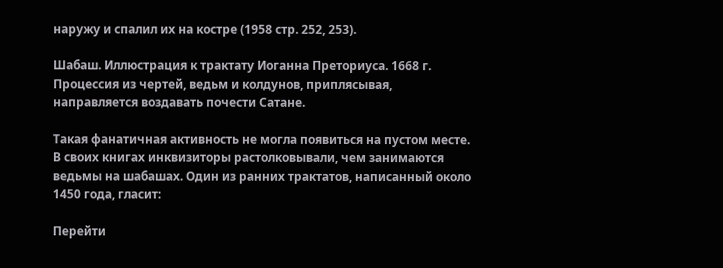наружу и спалил их на костре (1958 стр. 252, 253).

Шабаш. Иллюстрация к трактату Иоганна Преториуса. 1668 г. Процессия из чертей, ведьм и колдунов, приплясывая, направляется воздавать почести Сатане.

Такая фанатичная активность не могла появиться на пустом месте. В своих книгах инквизиторы растолковывали, чем занимаются ведьмы на шабашах. Один из ранних трактатов, написанный около 1450 года, гласит:

Перейти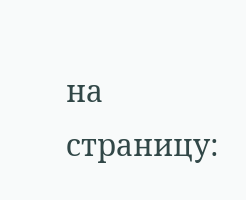на страницу: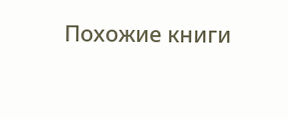Похожие книги